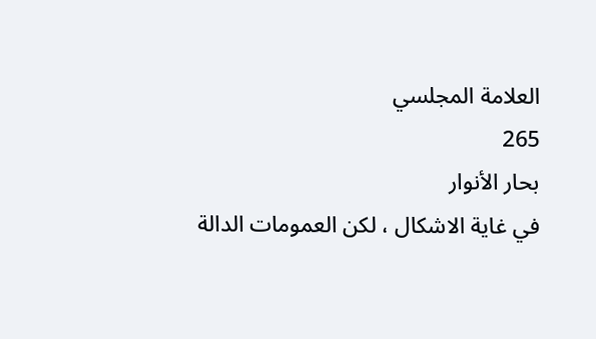العلامة المجلسي
265
بحار الأنوار
في غاية الاشكال ، لكن العمومات الدالة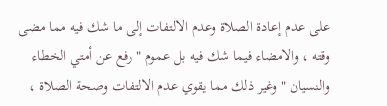على عدم إعادة الصلاة وعدم الالتفات إلى ما شك فيه مما مضى وقته ، والامضاء فيما شك فيه بل عموم " رفع عن أمتي الخطاء والنسيان " وغير ذلك مما يقوي عدم الالتفات وصحة الصلاة ،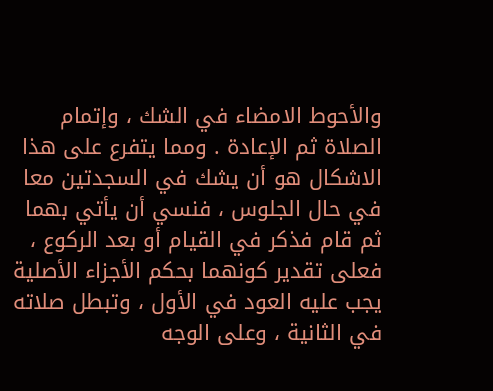والأحوط الامضاء في الشك ، وإتمام الصلاة ثم الإعادة . ومما يتفرع على هذا الاشكال هو أن يشك في السجدتين معا في حال الجلوس ، فنسي أن يأتي بهما ثم قام فذكر في القيام أو بعد الركوع ، فعلى تقدير كونهما بحكم الأجزاء الأصلية يجب عليه العود في الأول ، وتبطل صلاته في الثانية ، وعلى الوجه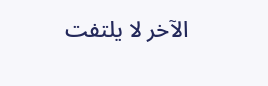الآخر لا يلتفت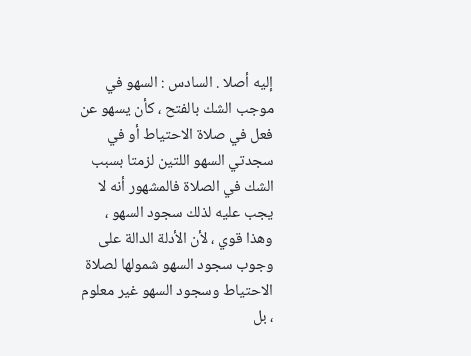إليه أصلا . السادس : السهو في موجب الشك بالفتح ، كأن يسهو عن فعل في صلاة الاحتياط أو في سجدتي السهو اللتين لزمتا بسبب الشك في الصلاة فالمشهور أنه لا يجب عليه لذلك سجود السهو ، وهذا قوي ، لأن الأدلة الدالة على وجوب سجود السهو شمولها لصلاة الاحتياط وسجود السهو غير معلوم ، بل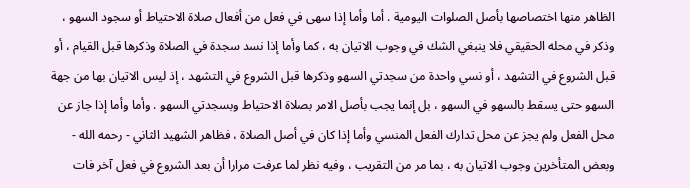الظاهر منها اختصاصها بأصل الصلوات اليومية . أما وأما إذا سهى في فعل من أفعال صلاة الاحتياط أو سجود السهو ، وذكر في محله الحقيقي فلا ينبغي الشك في وجوب الاتيان به ، كما وأما إذا نسد سجدة في الصلاة وذكرها قبل القيام ، أو قبل الشروع في التشهد ، أو نسي واحدة من سجدتي السهو وذكرها قبل الشروع في التشهد ، إذ ليس الاتيان بها من جهة السهو حتى يسقط بالسهو في السهو ، بل إنما يجب بأصل الامر بصلاة الاحتياط وبسجدتي السهو . وأما وأما إذا جاز عن محل الفعل ولم يجز عن محل تدارك الفعل المنسي وأما إذا كان في أصل الصلاة ، فظاهر الشهيد الثاني - رحمه الله - وبعض المتأخرين وجوب الاتيان به ، بما مر من التقريب ، وفيه نظر لما عرفت مرارا أن بعد الشروع في فعل آخر فات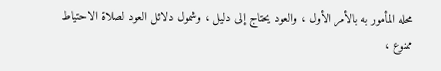محله المأمور به بالأمر الأول ، والعود يحتاج إلى دليل ، وشمول دلائل العود لصلاة الاحتياط ممنوع ،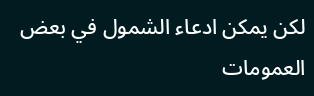لكن يمكن ادعاء الشمول في بعض العمومات